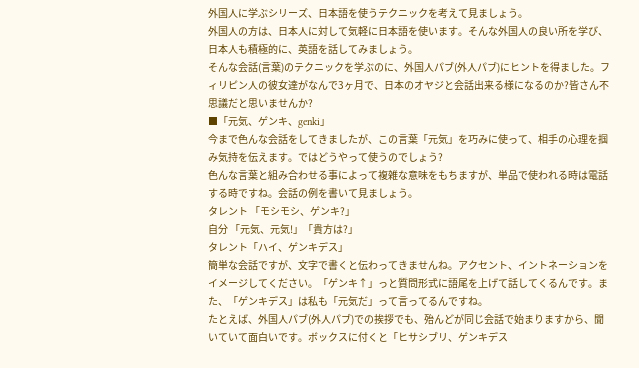外国人に学ぶシリーズ、日本語を使うテクニックを考えて見ましょう。
外国人の方は、日本人に対して気軽に日本語を使います。そんな外国人の良い所を学び、日本人も積極的に、英語を話してみましょう。
そんな会話(言葉)のテクニックを学ぶのに、外国人パブ(外人パブ)にヒントを得ました。フィリピン人の彼女達がなんで3ヶ月で、日本のオヤジと会話出来る様になるのか?皆さん不思議だと思いませんか?
■「元気、ゲンキ、genki」
今まで色んな会話をしてきましたが、この言葉「元気」を巧みに使って、相手の心理を掴み気持を伝えます。ではどうやって使うのでしょう?
色んな言葉と組み合わせる事によって複雑な意味をもちますが、単品で使われる時は電話する時ですね。会話の例を書いて見ましょう。
タレント 「モシモシ、ゲンキ?」
自分 「元気、元気!」「貴方は?」
タレント「ハイ、ゲンキデス」
簡単な会話ですが、文字で書くと伝わってきませんね。アクセント、イントネーションをイメージしてください。「ゲンキ↑」っと質問形式に語尾を上げて話してくるんです。また、「ゲンキデス」は私も「元気だ」って言ってるんですね。
たとえば、外国人パブ(外人パブ)での挨拶でも、殆んどが同じ会話で始まりますから、聞いていて面白いです。ボックスに付くと「ヒサシブリ、ゲンキデス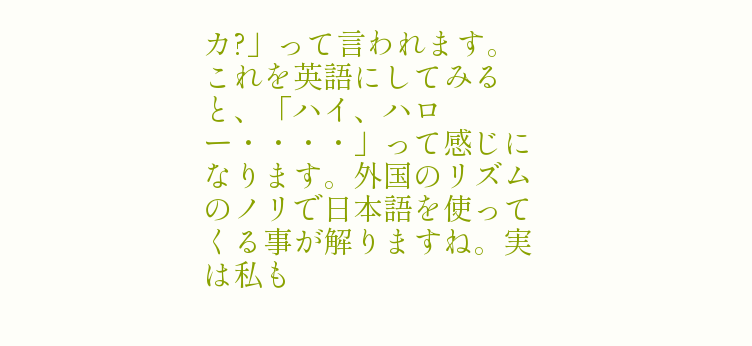カ?」って言われます。
これを英語にしてみると、「ハイ、ハロー・・・・」って感じになります。外国のリズムのノリで日本語を使ってくる事が解りますね。実は私も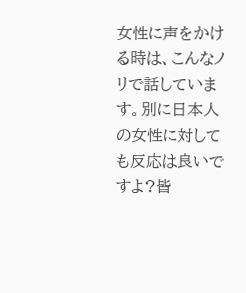女性に声をかける時は、こんなノリで話しています。別に日本人の女性に対しても反応は良いですよ?皆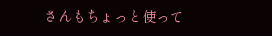さんもちょっと使って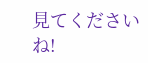見てくださいね!